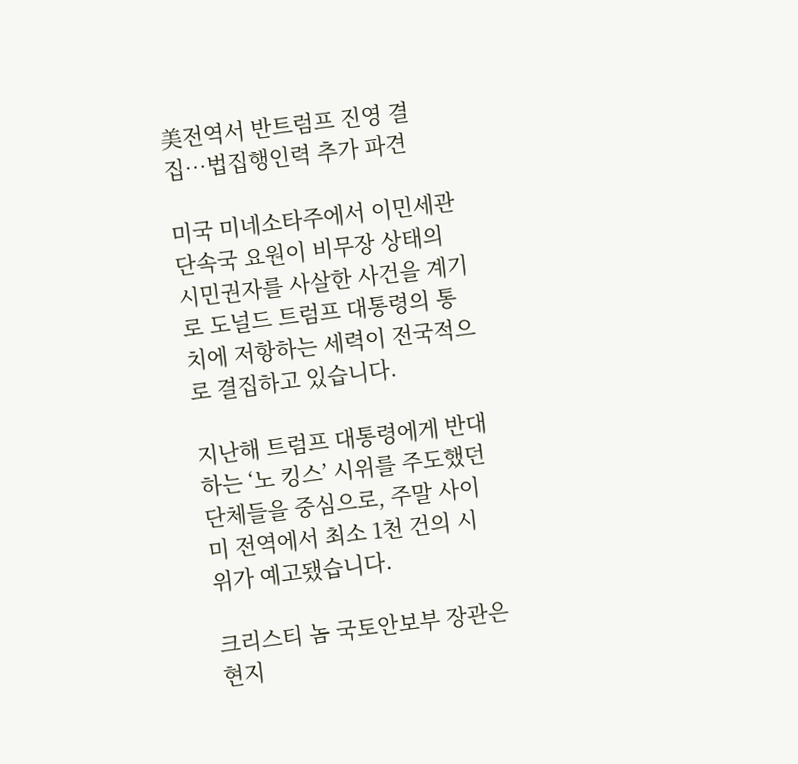美전역서 반트럼프 진영 결집…법집행인력 추가 파견

미국 미네소타주에서 이민세관단속국 요원이 비무장 상태의 시민권자를 사살한 사건을 계기로 도널드 트럼프 대통령의 통치에 저항하는 세력이 전국적으로 결집하고 있습니다.

지난해 트럼프 대통령에게 반대하는 ‘노 킹스’ 시위를 주도했던 단체들을 중심으로, 주말 사이 미 전역에서 최소 1천 건의 시위가 예고됐습니다.

크리스티 놈 국토안보부 장관은 현지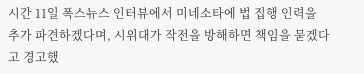시간 11일 폭스뉴스 인터뷰에서 미네소타에 법 집행 인력을 추가 파견하겠다며, 시위대가 작전을 방해하면 책임을 묻겠다고 경고했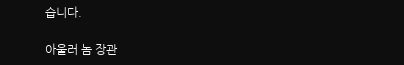습니다.

아울러 놈 장관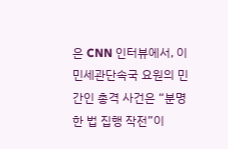은 CNN 인터뷰에서, 이민세관단속국 요원의 민간인 총격 사건은 “분명한 법 집행 작전”이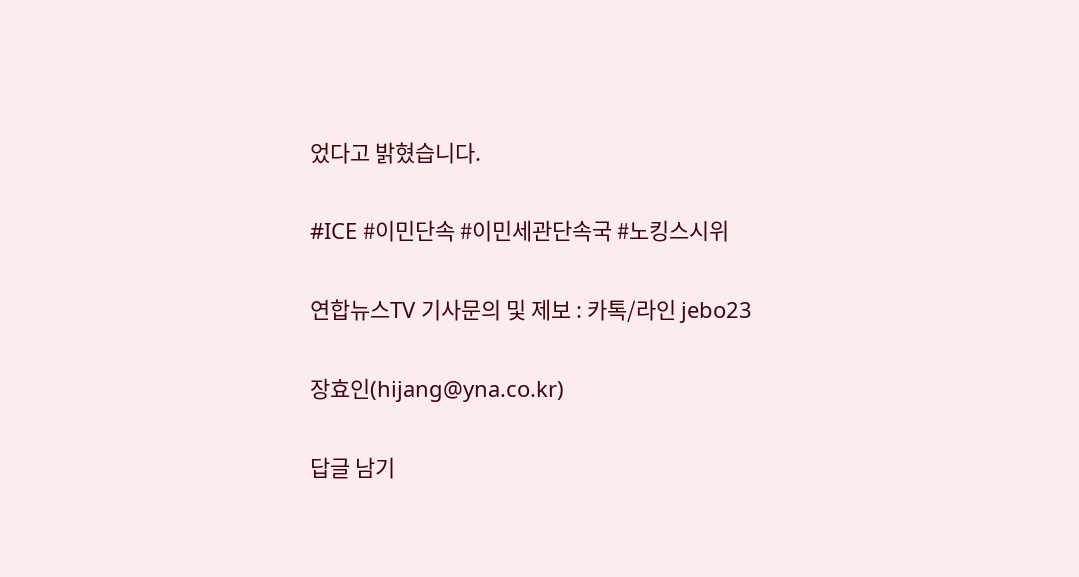었다고 밝혔습니다.

#ICE #이민단속 #이민세관단속국 #노킹스시위

연합뉴스TV 기사문의 및 제보 : 카톡/라인 jebo23

장효인(hijang@yna.co.kr)

답글 남기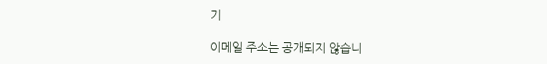기

이메일 주소는 공개되지 않습니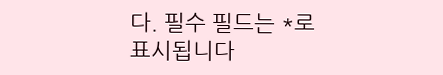다. 필수 필드는 *로 표시됩니다